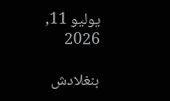يوليو 11, 2026

بنغلادش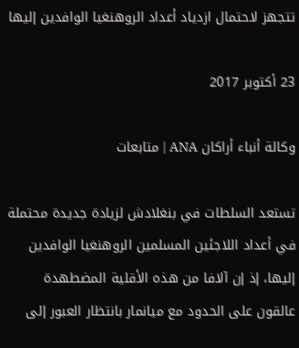تتجهز لاحتمال ازدياد أعداد الروهنغيا الوافدين إليها

23 أكتوبر 2017

وكالة أنباء أراكان ANA | متابعات

تستعد السلطات في بنغلادش لزيادة جديدة محتملة في أعداد اللاجئين المسلمين الروهنغيا الوافدين إليها، إذ إن آلافا من هذه الأقلية المضطهدة عالقون على الحدود مع ميانمار بانتظار العبور إلى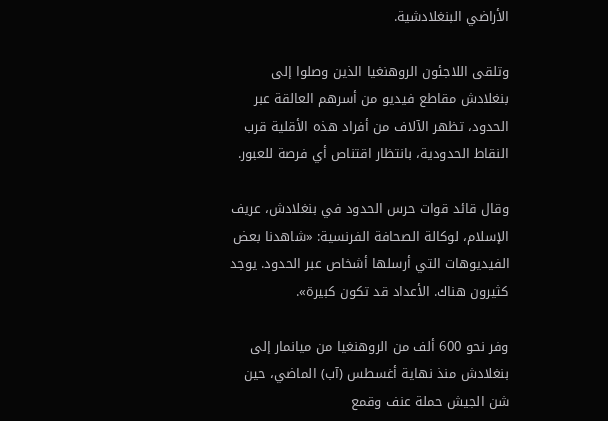الأراضي البنغلادشية.

وتلقى اللاجئون الروهنغيا الذين وصلوا إلى بنغلادش مقاطع فيديو من أسرهم العالقة عبر الحدود، تظهر الآلاف من أفراد هذه الأقلية قرب النقاط الحدودية، بانتظار اقتناص أي فرصة للعبور.

وقال قائد قوات حرس الحدود في بنغلادش، عريف الإسلام، لوكالة الصحافة الفرنسية: «شاهدنا بعض الفيديوهات التي أرسلها أشخاص عبر الحدود. يوجد كثيرون هناك. الأعداد قد تكون كبيرة».

وفر نحو 600 ألف من الروهنغيا من ميانمار إلى بنغلادش منذ نهاية أغسطس (آب) الماضي، حين شن الجيش حملة عنف وقمع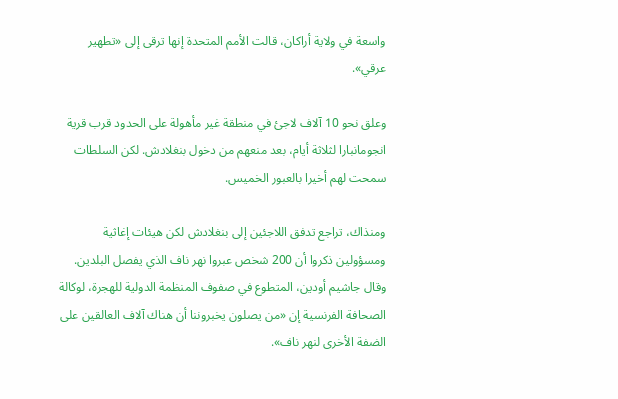واسعة في ولاية أراكان، قالت الأمم المتحدة إنها ترقى إلى «تطهير عرقي».

وعلق نحو 10 آلاف لاجئ في منطقة غير مأهولة على الحدود قرب قرية انجومانبارا لثلاثة أيام، بعد منعهم من دخول بنغلادش. لكن السلطات سمحت لهم أخيرا بالعبور الخميس.

ومنذاك، تراجع تدفق اللاجئين إلى بنغلادش لكن هيئات إغاثية ومسؤولين ذكروا أن 200 شخص عبروا نهر ناف الذي يفصل البلدين. وقال جاشيم أودين، المتطوع في صفوف المنظمة الدولية للهجرة، لوكالة الصحافة الفرنسية إن «من يصلون يخبروننا أن هناك آلاف العالقين على الضفة الأخرى لنهر ناف».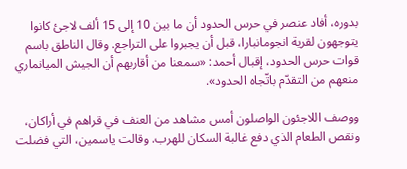بدوره، أفاد عنصر في حرس الحدود أن ما بين 10 إلى 15 ألف لاجئ كانوا يتوجهون لقرية انجومانبارا، قبل أن يجبروا على التراجع. وقال الناطق باسم قوات حرس الحدود، إقبال أحمد: «سمعنا من أقاربهم أن الجيش الميانماري منعهم من التقدّم باتّجاه الحدود».

ووصف اللاجئون الواصلون أمس مشاهد من العنف في قراهم في أراكان، ونقص الطعام الذي دفع غالبة السكان للهرب. وقالت ياسمين، التي فضلت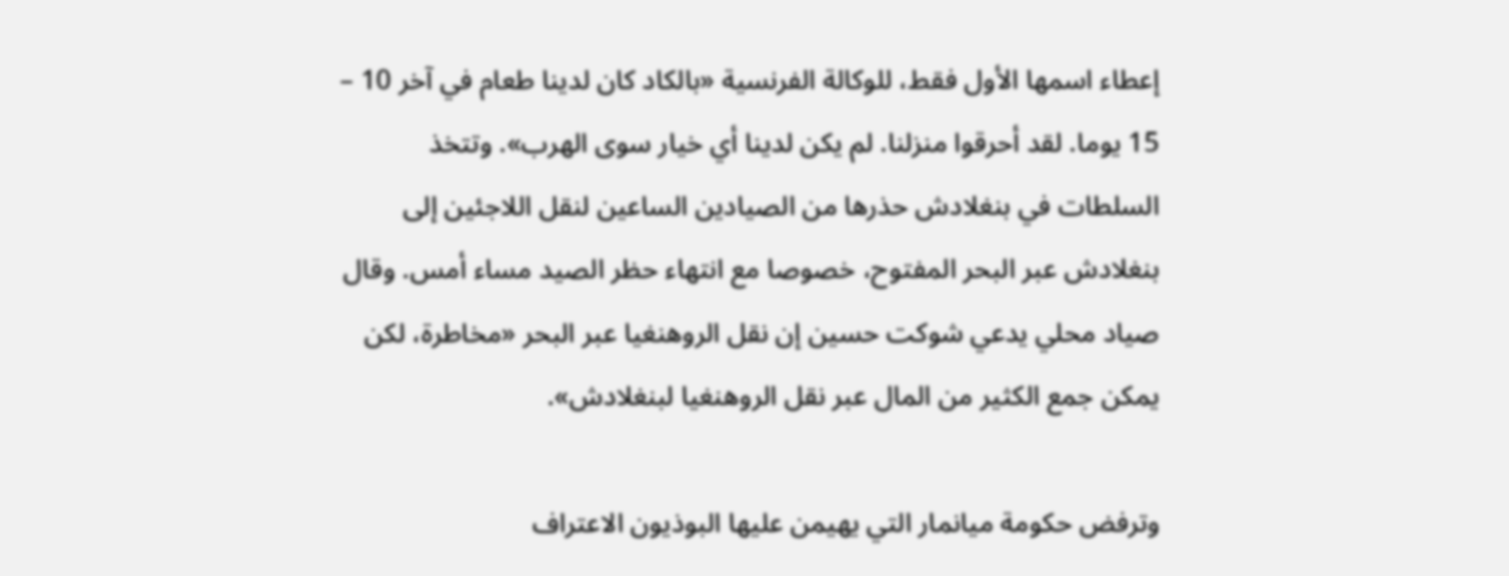إعطاء اسمها الأول فقط، للوكالة الفرنسية «بالكاد كان لدينا طعام في آخر 10 – 15 يوما. لقد أحرقوا منزلنا. لم يكن لدينا أي خيار سوى الهرب». وتتخذ السلطات في بنغلادش حذرها من الصيادين الساعين لنقل اللاجئين إلى بنغلادش عبر البحر المفتوح، خصوصا مع انتهاء حظر الصيد مساء أمس. وقال صياد محلي يدعي شوكت حسين إن نقل الروهنغيا عبر البحر «مخاطرة، لكن يمكن جمع الكثير من المال عبر نقل الروهنغيا لبنغلادش».

وترفض حكومة ميانمار التي يهيمن عليها البوذيون الاعتراف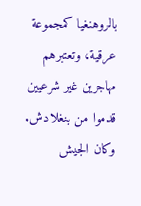بالروهنغيا كمجموعة عرقية، وتعتبرهم مهاجرين غير شرعيين قدموا من بنغلادش. وكان الجيش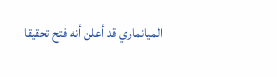الميانماري قد أعلن أنه فتح تحقيقا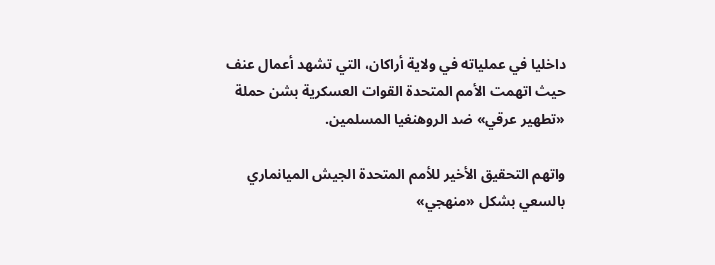داخليا في عملياته في ولاية أراكان، التي تشهد أعمال عنف حيث اتهمت الأمم المتحدة القوات العسكرية بشن حملة «تطهير عرقي» ضد الروهنغيا المسلمين.

واتهم التحقيق الأخير للأمم المتحدة الجيش الميانماري بالسعي بشكل «منهجي»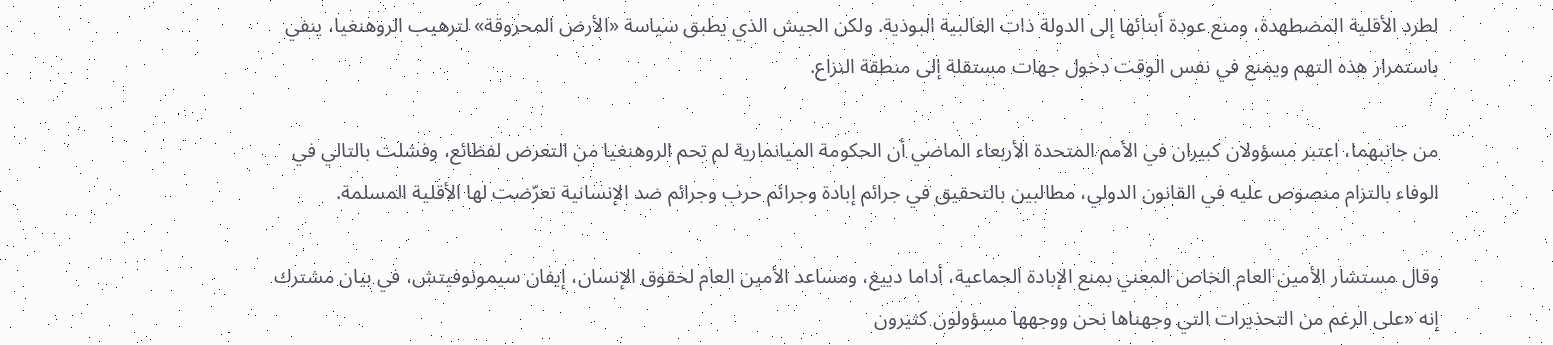لطرد الأقلية المضطهدة، ومنع عودة أبنائها إلى الدولة ذات الغالبية البوذية. ولكن الجيش الذي يطبق سياسة «الأرض المحروقة» لترهيب الروهنغيا، ينفي باستمرار هذه التهم ويمنع في نفس الوقت دخول جهات مستقلة إلى منطقة النزاع.

من جانبهما، اعتبر مسؤولان كبيران في الأمم المتحدة الأربعاء الماضي أن الحكومة الميانمارية لم تحم الروهنغيا من التعرض لفظائع، وفشلت بالتالي في الوفاء بالتزام منصوص عليه في القانون الدولي، مطالبين بالتحقيق في جرائم إبادة وجرائم حرب وجرائم ضد الإنسانية تعرّضت لها الأقلية المسلمة.

وقال مستشار الأمين العام الخاص المعني بمنع الإبادة الجماعية، أداما دييغ، ومساعد الأمين العام لحقوق الإنسان، إيفان سيمونوفيتش، في بيان مشترك إنه «على الرغم من التحذيرات التي وجهناها نحن ووجهها مسؤولون كثيرون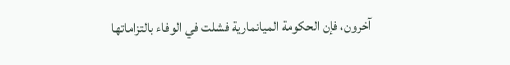آخرون، فإن الحكومة الميانمارية فشلت في الوفاء بالتزاماتها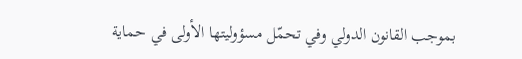بموجب القانون الدولي وفي تحمّل مسؤوليتها الأولى في حماية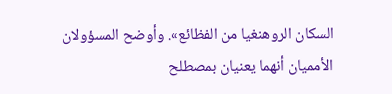السكان الروهنغيا من الفظائع». وأوضح المسؤولان الأمميان أنهما يعنيان بمصطلح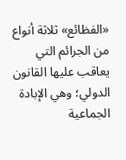«الفظائع» ثلاثة أنواع من الجرائم التي يعاقب عليها القانون الدولي؛ وهي الإبادة الجماعية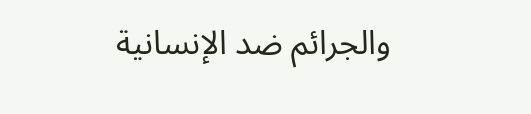والجرائم ضد الإنسانية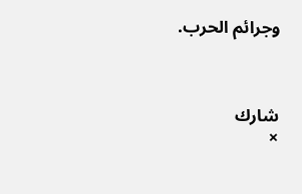وجرائم الحرب.



شارك
×